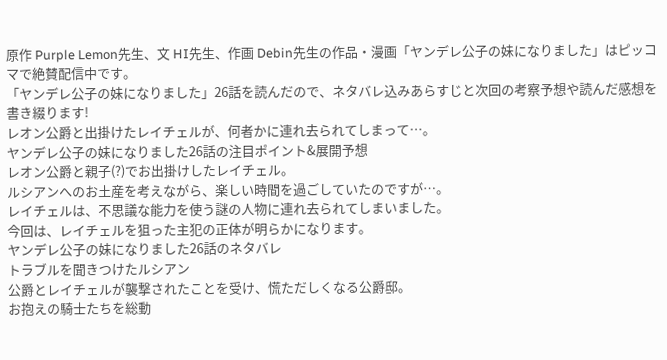原作 Purple Lemon先生、文 HI先生、作画 Debin先生の作品・漫画「ヤンデレ公子の妹になりました」はピッコマで絶賛配信中です。
「ヤンデレ公子の妹になりました」26話を読んだので、ネタバレ込みあらすじと次回の考察予想や読んだ感想を書き綴ります!
レオン公爵と出掛けたレイチェルが、何者かに連れ去られてしまって…。
ヤンデレ公子の妹になりました26話の注目ポイント&展開予想
レオン公爵と親子(?)でお出掛けしたレイチェル。
ルシアンへのお土産を考えながら、楽しい時間を過ごしていたのですが…。
レイチェルは、不思議な能力を使う謎の人物に連れ去られてしまいました。
今回は、レイチェルを狙った主犯の正体が明らかになります。
ヤンデレ公子の妹になりました26話のネタバレ
トラブルを聞きつけたルシアン
公爵とレイチェルが襲撃されたことを受け、慌ただしくなる公爵邸。
お抱えの騎士たちを総動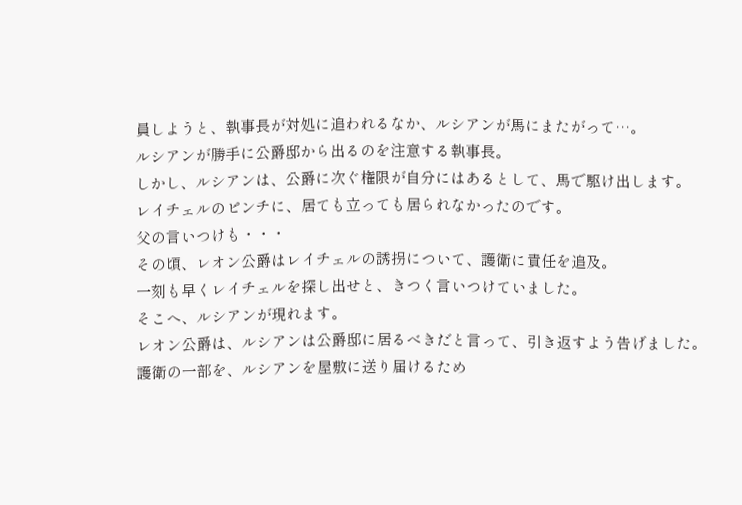員しようと、執事長が対処に追われるなか、ルシアンが馬にまたがって…。
ルシアンが勝手に公爵邸から出るのを注意する執事長。
しかし、ルシアンは、公爵に次ぐ権限が自分にはあるとして、馬で駆け出します。
レイチェルのピンチに、居ても立っても居られなかったのです。
父の言いつけも・・・
その頃、レオン公爵はレイチェルの誘拐について、護衛に責任を追及。
一刻も早くレイチェルを探し出せと、きつく言いつけていました。
そこへ、ルシアンが現れます。
レオン公爵は、ルシアンは公爵邸に居るべきだと言って、引き返すよう告げました。
護衛の一部を、ルシアンを屋敷に送り届けるため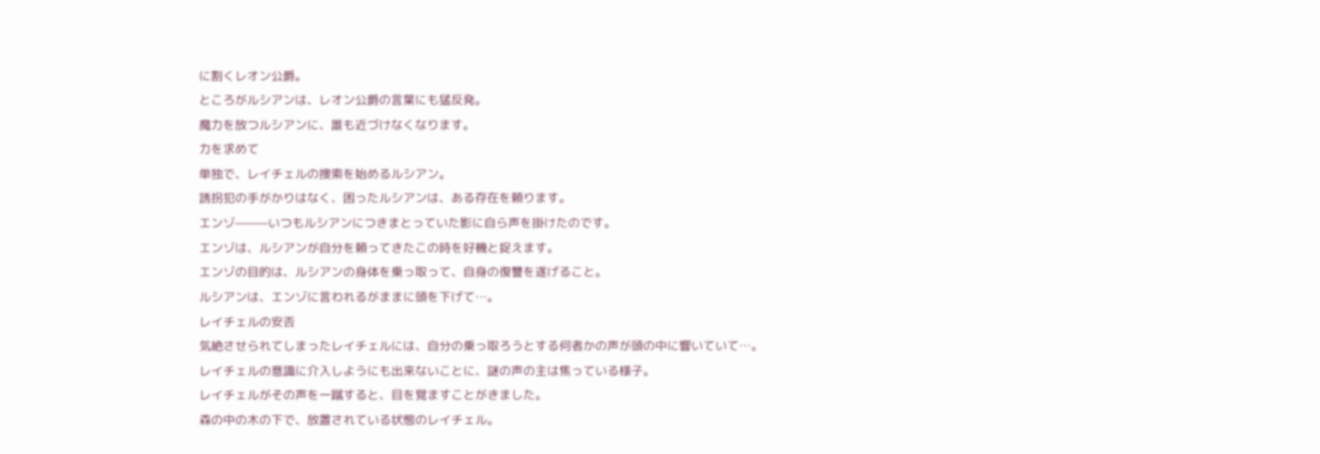に割くレオン公爵。
ところがルシアンは、レオン公爵の言葉にも猛反発。
魔力を放つルシアンに、誰も近づけなくなります。
力を求めて
単独で、レイチェルの捜索を始めるルシアン。
誘拐犯の手がかりはなく、困ったルシアンは、ある存在を頼ります。
エンゾ———いつもルシアンにつきまとっていた影に自ら声を掛けたのです。
エンゾは、ルシアンが自分を頼ってきたこの時を好機と捉えます。
エンゾの目的は、ルシアンの身体を乗っ取って、自身の復讐を遂げること。
ルシアンは、エンゾに言われるがままに頭を下げて…。
レイチェルの安否
気絶させられてしまったレイチェルには、自分の乗っ取ろうとする何者かの声が頭の中に響いていて…。
レイチェルの意識に介入しようにも出来ないことに、謎の声の主は焦っている様子。
レイチェルがその声を一蹴すると、目を覚ますことがきました。
森の中の木の下で、放置されている状態のレイチェル。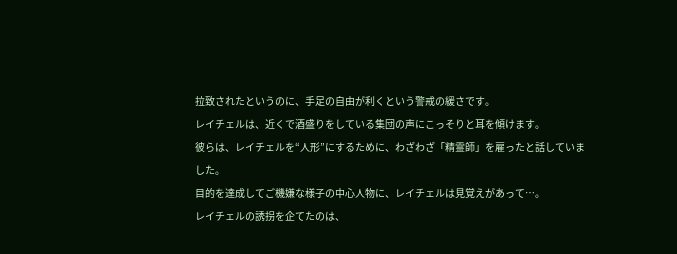拉致されたというのに、手足の自由が利くという警戒の緩さです。
レイチェルは、近くで酒盛りをしている集団の声にこっそりと耳を傾けます。
彼らは、レイチェルを“人形”にするために、わざわざ「精霊師」を雇ったと話していました。
目的を達成してご機嫌な様子の中心人物に、レイチェルは見覚えがあって…。
レイチェルの誘拐を企てたのは、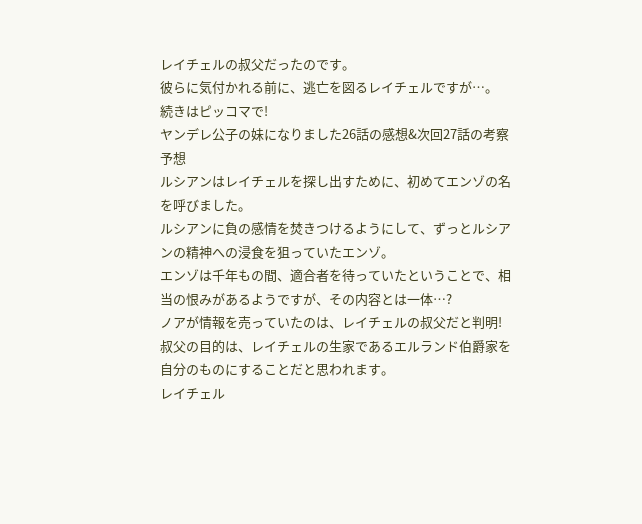レイチェルの叔父だったのです。
彼らに気付かれる前に、逃亡を図るレイチェルですが…。
続きはピッコマで!
ヤンデレ公子の妹になりました26話の感想&次回27話の考察予想
ルシアンはレイチェルを探し出すために、初めてエンゾの名を呼びました。
ルシアンに負の感情を焚きつけるようにして、ずっとルシアンの精神への浸食を狙っていたエンゾ。
エンゾは千年もの間、適合者を待っていたということで、相当の恨みがあるようですが、その内容とは一体…?
ノアが情報を売っていたのは、レイチェルの叔父だと判明!
叔父の目的は、レイチェルの生家であるエルランド伯爵家を自分のものにすることだと思われます。
レイチェル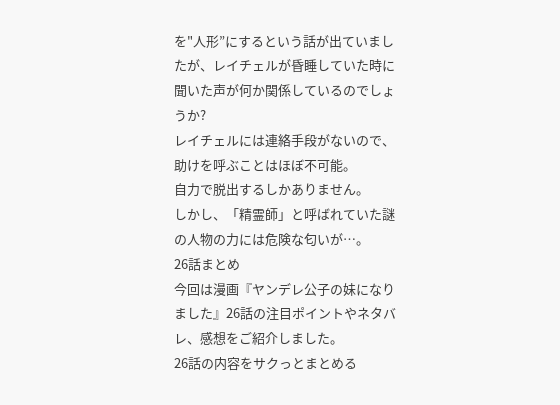を"人形”にするという話が出ていましたが、レイチェルが昏睡していた時に聞いた声が何か関係しているのでしょうか?
レイチェルには連絡手段がないので、助けを呼ぶことはほぼ不可能。
自力で脱出するしかありません。
しかし、「精霊師」と呼ばれていた謎の人物の力には危険な匂いが…。
26話まとめ
今回は漫画『ヤンデレ公子の妹になりました』26話の注目ポイントやネタバレ、感想をご紹介しました。
26話の内容をサクっとまとめる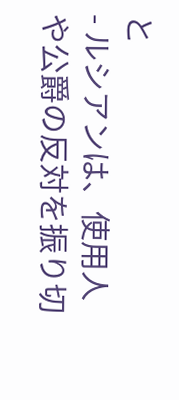と
- ルシアンは、使用人や公爵の反対を振り切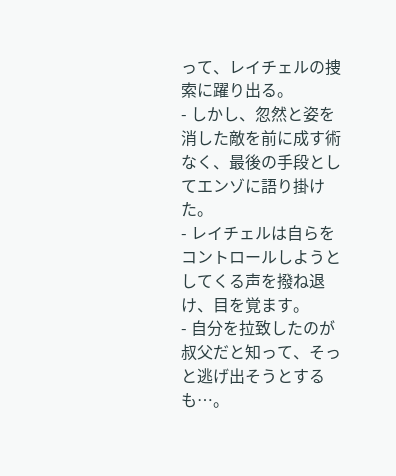って、レイチェルの捜索に躍り出る。
- しかし、忽然と姿を消した敵を前に成す術なく、最後の手段としてエンゾに語り掛けた。
- レイチェルは自らをコントロールしようとしてくる声を撥ね退け、目を覚ます。
- 自分を拉致したのが叔父だと知って、そっと逃げ出そうとするも…。